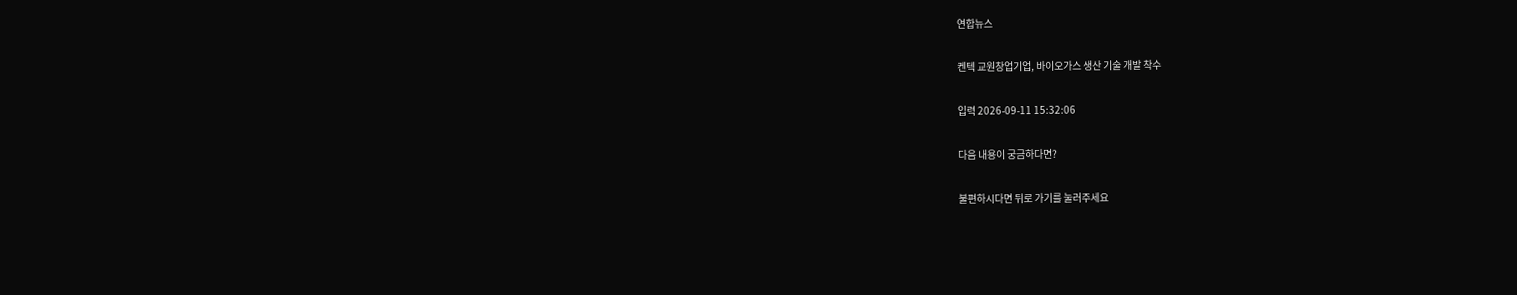연합뉴스

켄텍 교원창업기업, 바이오가스 생산 기술 개발 착수

입력 2026-09-11 15:32:06

다음 내용이 궁금하다면?

불편하시다면 뒤로 가기를 눌러주세요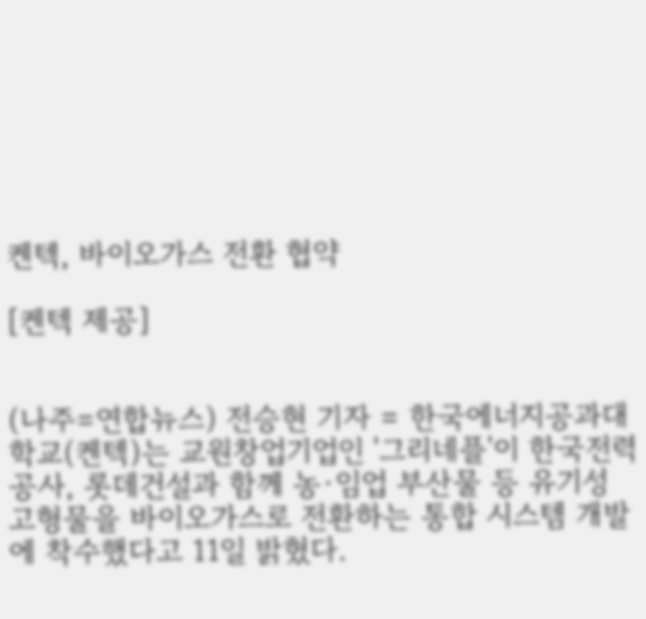켄텍, 바이오가스 전환 협약

[켄텍 제공]


(나주=연합뉴스) 전승현 기자 = 한국에너지공과대학교(켄텍)는 교원창업기업인 '그리네플'이 한국전력공사, 롯데건설과 함께 농·임업 부산물 등 유기성 고형물을 바이오가스로 전환하는 통합 시스템 개발에 착수했다고 11일 밝혔다.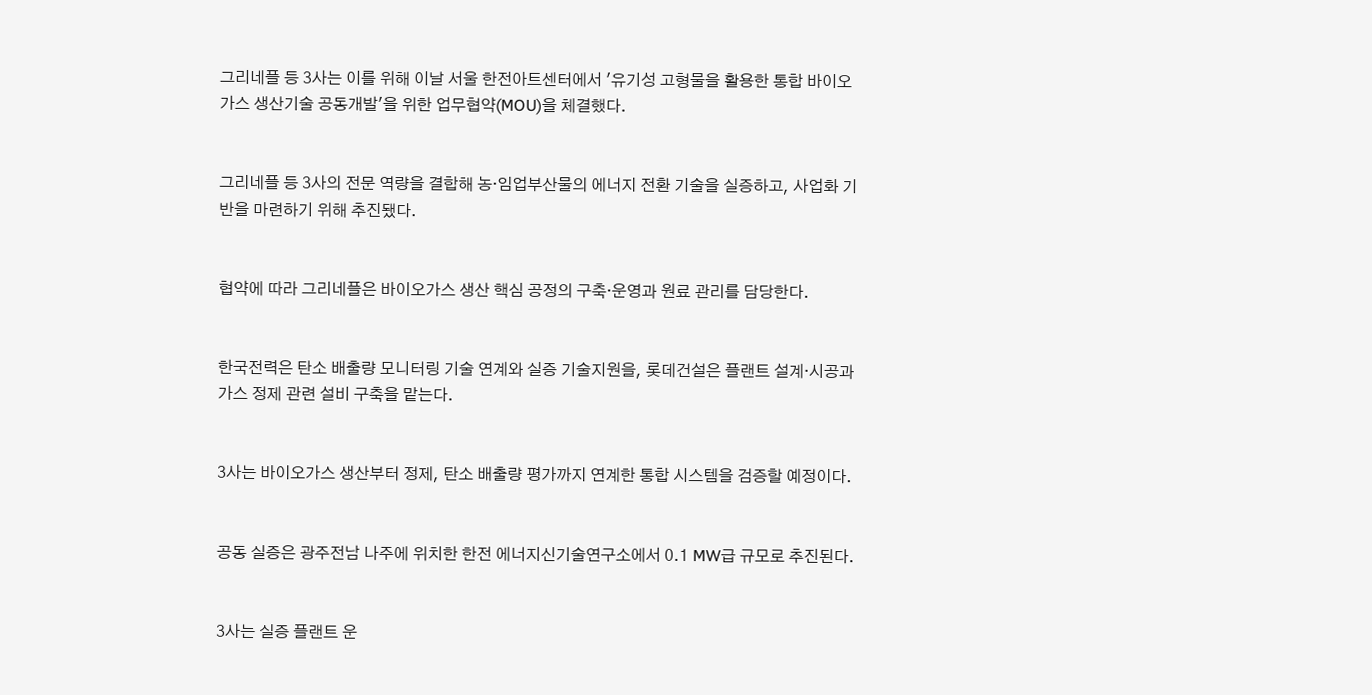그리네플 등 3사는 이를 위해 이날 서울 한전아트센터에서 '유기성 고형물을 활용한 통합 바이오가스 생산기술 공동개발'을 위한 업무협약(MOU)을 체결했다.


그리네플 등 3사의 전문 역량을 결합해 농·임업부산물의 에너지 전환 기술을 실증하고, 사업화 기반을 마련하기 위해 추진됐다.


협약에 따라 그리네플은 바이오가스 생산 핵심 공정의 구축·운영과 원료 관리를 담당한다.


한국전력은 탄소 배출량 모니터링 기술 연계와 실증 기술지원을, 롯데건설은 플랜트 설계·시공과 가스 정제 관련 설비 구축을 맡는다.


3사는 바이오가스 생산부터 정제, 탄소 배출량 평가까지 연계한 통합 시스템을 검증할 예정이다.


공동 실증은 광주전남 나주에 위치한 한전 에너지신기술연구소에서 0.1 MW급 규모로 추진된다.


3사는 실증 플랜트 운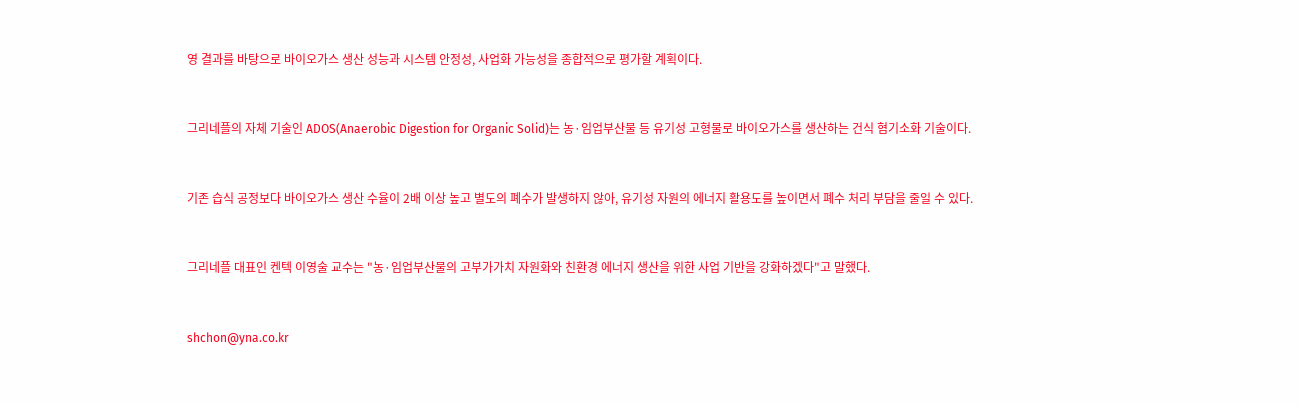영 결과를 바탕으로 바이오가스 생산 성능과 시스템 안정성, 사업화 가능성을 종합적으로 평가할 계획이다.


그리네플의 자체 기술인 ADOS(Anaerobic Digestion for Organic Solid)는 농·임업부산물 등 유기성 고형물로 바이오가스를 생산하는 건식 혐기소화 기술이다.


기존 습식 공정보다 바이오가스 생산 수율이 2배 이상 높고 별도의 폐수가 발생하지 않아, 유기성 자원의 에너지 활용도를 높이면서 폐수 처리 부담을 줄일 수 있다.


그리네플 대표인 켄텍 이영술 교수는 "농·임업부산물의 고부가가치 자원화와 친환경 에너지 생산을 위한 사업 기반을 강화하겠다"고 말했다.


shchon@yna.co.kr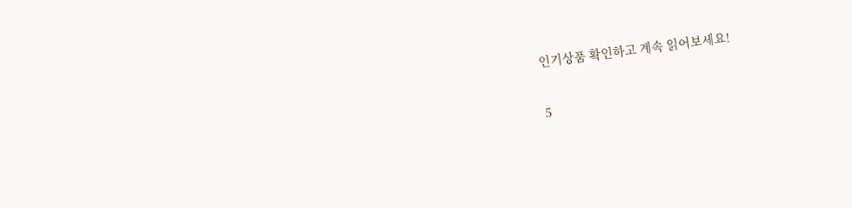인기상품 확인하고 계속 읽어보세요!

5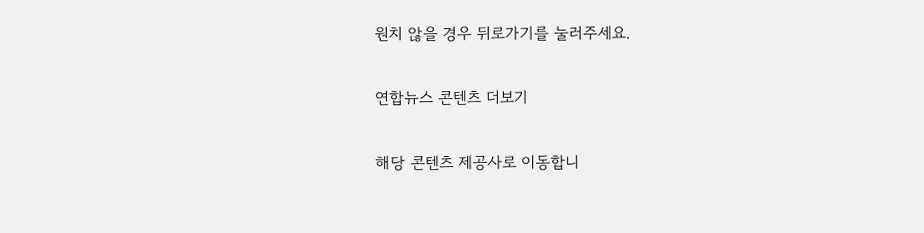원치 않을 경우 뒤로가기를 눌러주세요.

연합뉴스 콘텐츠 더보기

해당 콘텐츠 제공사로 이동합니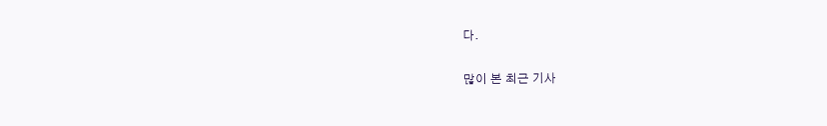다.

많이 본 최근 기사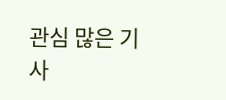관심 많은 기사